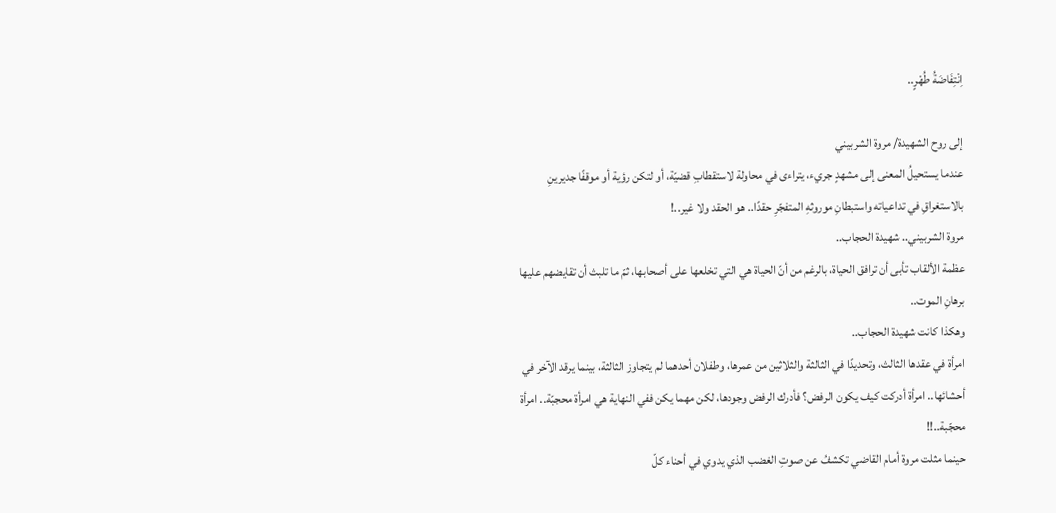اِنْتِفَاضَةُ طُهْرٍ..

إلى روح الشهيدة/ مروة الشربيني
عندما يستحيلُ المعنى إلى مشهدٍ جريء، يتراءى في محاولة لاستقطابِ قضيّة، أو لتكن رؤية أو موقفًا جديرينِ بالاستغراقِ في تداعياته واستبطانِ موروثهِ المتفجّرِ حقدًا.. هو الحقد ولا غير..!
مروة الشربيني.. شهيدة الحجاب..
عظمة الألقاب تأبى أن ترافق الحياة، بالرغم من أنّ الحياة هي التي تخلعها على أصحابها، ثمّ ما تلبث أن تقايضهم عليها برهانِ الموت..
وهكذا كانت شهيدة الحجاب..
امرأة في عقدها الثالث، وتحديدًا في الثالثة والثلاثين من عمرها، وطفلان أحدهما لم يتجاوز الثالثة، بينما يرقد الآخر في أحشائها.. امرأة أدركت كيف يكون الرفض؟ فأدرك الرفض وجودها، لكن مهما يكن ففي النهاية هي امرأة محجبّة.. امرأة محجّبة..!!
حينما مثلت مروة أمام القاضي تكشفُ عن صوتِ الغضب الذي يدوي في أحناء كلّ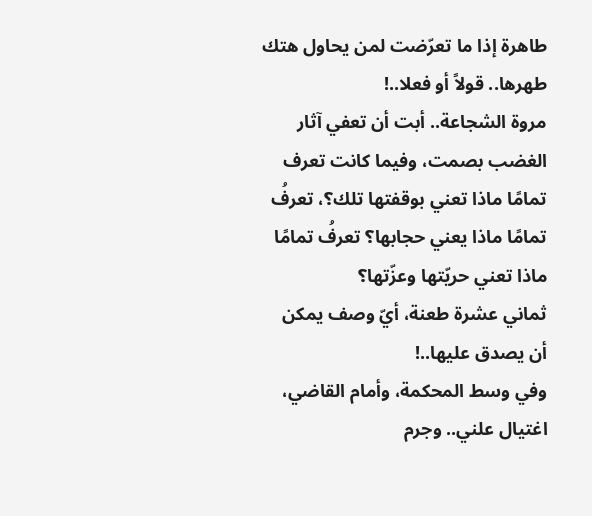طاهرة إذا ما تعرّضت لمن يحاول هتك طهرها.. قولاً أو فعلا..!
مروة الشجاعة.. أبت أن تعفي آثار الغضب بصمت، وفيما كانت تعرف تمامًا ماذا تعني بوقفتها تلك؟، تعرفُ تمامًا ماذا يعني حجابها؟ تعرفُ تمامًا ماذا تعني حريّتها وعزّتها؟
ثماني عشرة طعنة، أيّ وصف يمكن أن يصدق عليها..!
وفي وسط المحكمة، وأمام القاضي، اغتيال علني.. وجرم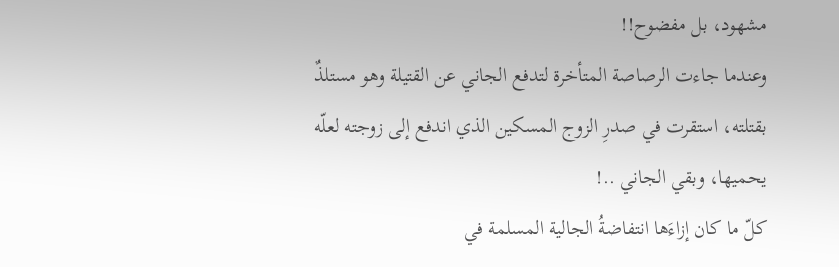مشهود، بل مفضوح!!
وعندما جاءت الرصاصة المتأخرة لتدفع الجاني عن القتيلة وهو مستلذٌ بقتلته، استقرت في صدرِ الزوج المسكين الذي اندفع إلى زوجته لعلّه يحميها، وبقي الجاني ..!
كلّ ما كان إزاءَها انتفاضةُ الجالية المسلمة في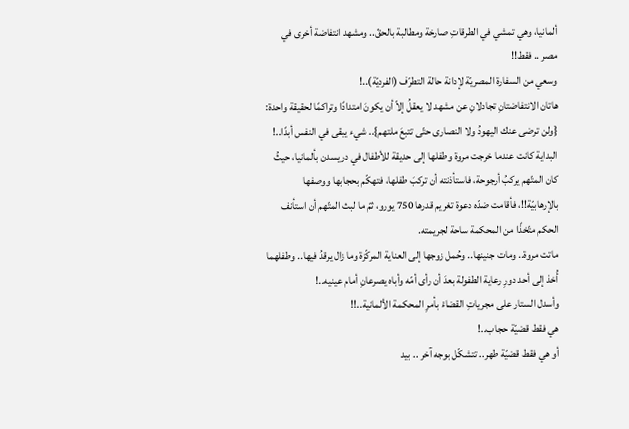ألمانيا، وهي تمشي في الطرقاتِ صارخة ومطالبة بالحقّ.. ومشهد انتفاضة أخرى في مصر .. فقط!!
وسعي من السفارة المصريّة لإدانة حالة التطرّف (الفرديّة)..!
هاتان الانتفاضتانِ تجادلانِ عن مشهد لا يعقلُ إلاّ أن يكونَ امتدادًا وتراكمًا لحقيقة واحدة: {ولن ترضى عنك اليهودُ ولا النصارى حتّى تتبعَ ملتهم}.. شيء يبقى في النفس أبدًا..!
البداية كانت عندما خرجت مروة وطفلها إلى حديقة للأطفال في دريسدن بألمانيا، حيثُ كان المتّهم يركبُ أرجوحة، فاستأذنته أن تركبَ طفلها، فتهكّم بحجابها ووصفها بالإرهابيّة!!، فأقامت ضدّه دعوة تغريم قدرها 750 يورو، ثمّ ما لبث المتّهم أن استأنف الحكم متّخذًا من المحكمة ساحة لجريمته.
ماتت مروة.. ومات جنينها.. وحُمل زوجها إلى العناية المركّزة وما زال يرقدُ فيها.. وطفلهما أُخذ إلى أحد دورِ رعاية الطفولة بعدَ أن رأى أمّه وأباه يصرعانِ أمام عينيه..!
وأسدل الستار على مجرياتِ القضاءْ بأمرِ المحكمة الألمانية..!!
هي فقط قضيّة حجاب..!
أو هي فقط قضيّة طهر.. تتشكّل بوجه آخر .. بيد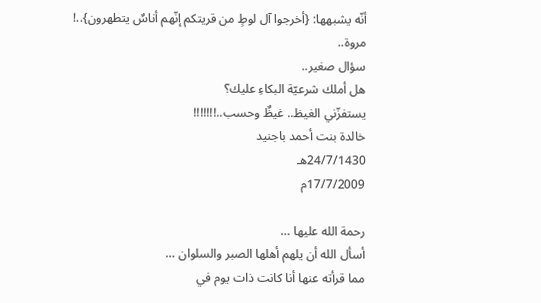أنّه يشبهها: {أخرجوا آل لوطٍ من قريتكم إنّهم أناسٌ يتطهرون}..!
مروة..
سؤال صغير..
هل أملك شرعيّة البكاءِ عليك؟
يستفزّني الغيظ.. غيظٌ وحسب..!!!!!!!
خالدة بنت أحمد باجنيد
24/7/1430هـ
17/7/2009م

رحمة الله عليها …
أسأل الله أن يلهم أهلها الصبر والسلوان …
مما قرأته عنها أنا كانت ذات يوم في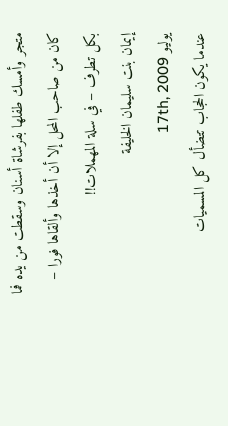متجر وأمسك طفلها بفرشاة أسنان وسقطت من يده فما كان من صاحب المحل إلا أن أخذها وألقاها فورا – بكل تطرف – في سلة المهملات!!
إيمان بنت سليمان الخليفة
يوليو 17th, 2009
عندما يكون الحجاب تتضأل كل المسميات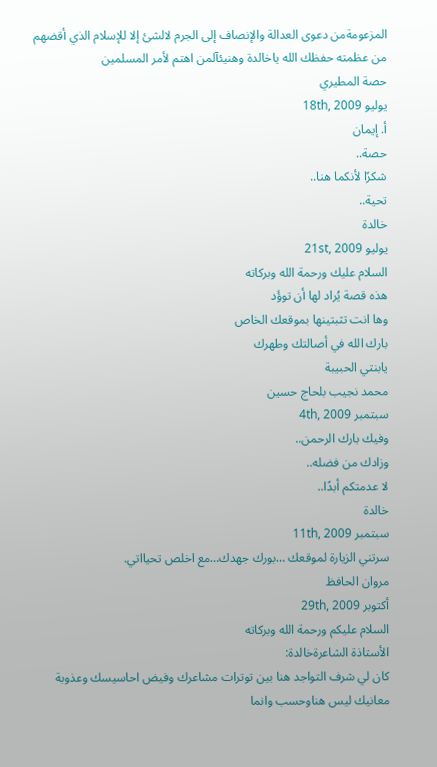المزعومةمن دعوى العدالة والإنصاف إلى الجرم لالشئ إلا للإسلام الذي أقضهم من عظمته حفظك الله ياخالدة وهنيئآلمن اهتم لأمر المسلمين
حصة المطيري
يوليو 18th, 2009
أ. إيمان
حصة..
شكرًا لأنكما هنا..
تحية..
خالدة
يوليو 21st, 2009
السلام عليك ورحمة الله وبركاته
هذه قصة يُراد لها أن توؤَد
وها انت تثبتينها بموقعك الخاص
بارك الله في أصالتك وطهرك
يابنتي الحبيبة
محمد نجيب بلحاج حسين
سبتمبر 4th, 2009
وفيك بارك الرحمن..
وزادك من فضله..
لا عدمتكم أبدًا..
خالدة
سبتمبر 11th, 2009
سرتني الزيارة لموقعك …بورك جهدك…مع اخلص تحيااتي.
مروان الحافظ
أكتوبر 29th, 2009
السلام عليكم ورحمة الله وبركاته
الأستاذة الشاعرةخالدة:
كان لي شرف التواجد هنا بين توترات مشاعرك وفيض احاسيسك وعذوبة معانيك ليس هناوحسب وانما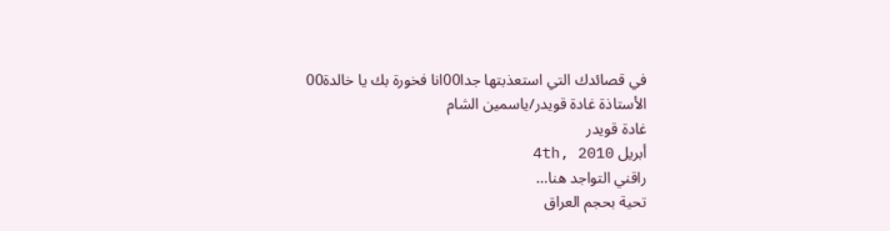في قصائدك التي استعذبتها جدا00انا فخورة بك يا خالدة00
الأستاذة غادة قويدر/ياسمين الشام
غادة قويدر
أبريل 4th, 2010
راقني التواجد هنا…
تحية بحجم العراق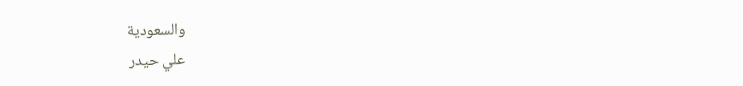والسعودية
علي حيدر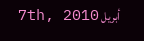أبريل 7th, 2010